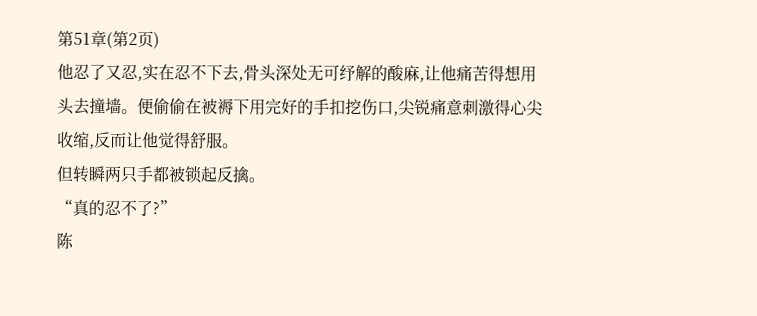第51章(第2页)
他忍了又忍,实在忍不下去,骨头深处无可纾解的酸麻,让他痛苦得想用头去撞墙。便偷偷在被褥下用完好的手扣挖伤口,尖锐痛意刺激得心尖收缩,反而让他觉得舒服。
但转瞬两只手都被锁起反擒。
“真的忍不了?”
陈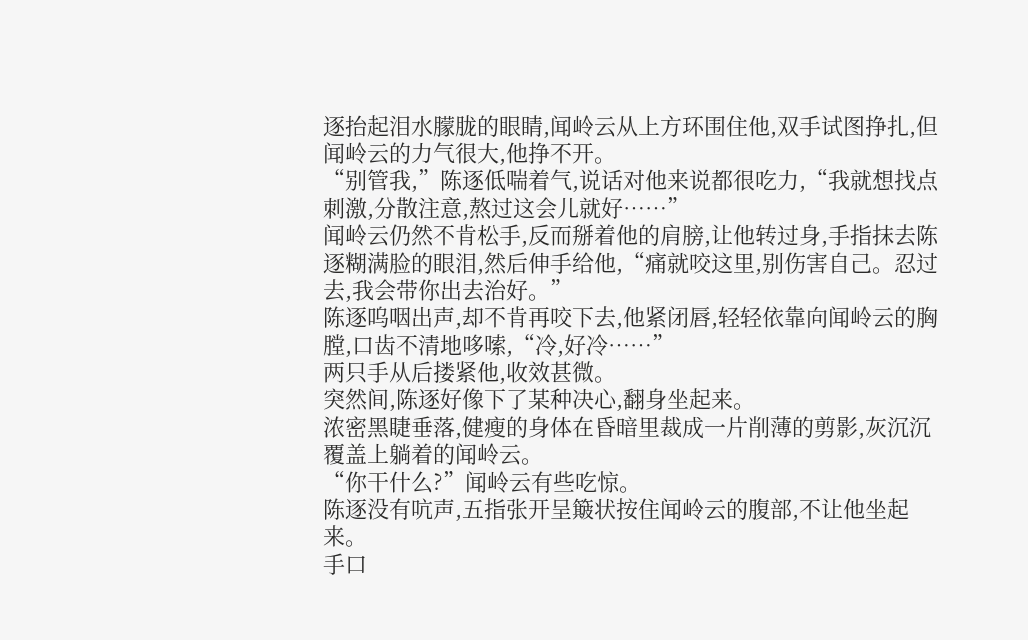逐抬起泪水朦胧的眼睛,闻岭云从上方环围住他,双手试图挣扎,但闻岭云的力气很大,他挣不开。
“别管我,”陈逐低喘着气,说话对他来说都很吃力,“我就想找点刺激,分散注意,熬过这会儿就好……”
闻岭云仍然不肯松手,反而掰着他的肩膀,让他转过身,手指抹去陈逐糊满脸的眼泪,然后伸手给他,“痛就咬这里,别伤害自己。忍过去,我会带你出去治好。”
陈逐呜咽出声,却不肯再咬下去,他紧闭唇,轻轻依靠向闻岭云的胸膛,口齿不清地哆嗦,“冷,好冷……”
两只手从后搂紧他,收效甚微。
突然间,陈逐好像下了某种决心,翻身坐起来。
浓密黑睫垂落,健瘦的身体在昏暗里裁成一片削薄的剪影,灰沉沉覆盖上躺着的闻岭云。
“你干什么?”闻岭云有些吃惊。
陈逐没有吭声,五指张开呈簸状按住闻岭云的腹部,不让他坐起来。
手口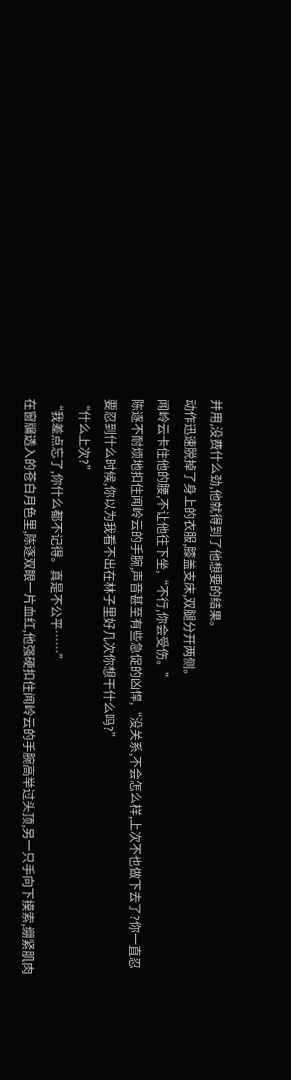并用,没费什么劲,他就得到了他想要的结果。
动作迅速脱掉了身上的衣服,膝盖支床,双腿分开两侧。
闻岭云卡住他的腰,不让他往下坐,“不行,你会受伤。”
陈逐不耐烦地扣住闻岭云的手腕,声音甚至有些急促的凶悍,“没关系,不会怎么样,上次不也做下去了?你一直忍要忍到什么时候,你以为我看不出在林子里好几次你想干什么吗?”
“什么上次?”
“我差点忘了,你什么都不记得。真是不公平……”
在窗牖透入的苍白月色里,陈逐双眼一片血红,他强硬扣住闻岭云的手腕高举过头顶,另一只手向下摸索,绷紧肌肉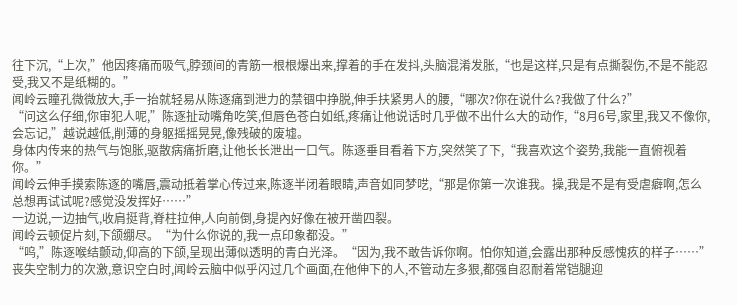往下沉,“上次,”他因疼痛而吸气,脖颈间的青筋一根根爆出来,撑着的手在发抖,头脑混淆发胀,“也是这样,只是有点撕裂伤,不是不能忍受,我又不是纸糊的。”
闻岭云瞳孔微微放大,手一抬就轻易从陈逐痛到泄力的禁锢中挣脱,伸手扶紧男人的腰,“哪次?你在说什么?我做了什么?”
“问这么仔细,你审犯人呢,”陈逐扯动嘴角吃笑,但唇色苍白如纸,疼痛让他说话时几乎做不出什么大的动作,“8月6号,家里,我又不像你,会忘记,”越说越低,削薄的身躯摇摇晃晃,像残破的废墟。
身体内传来的热气与饱胀,驱散病痛折磨,让他长长泄出一口气。陈逐垂目看着下方,突然笑了下,“我喜欢这个姿势,我能一直俯视着你。”
闻岭云伸手摸索陈逐的嘴唇,震动抵着掌心传过来,陈逐半闭着眼睛,声音如同梦呓,“那是你第一次谁我。操,我是不是有受虐癖啊,怎么总想再试试呢?感觉没发挥好……”
一边说,一边抽气,收肩挺背,脊柱拉伸,人向前倒,身提內好像在被开凿四裂。
闻岭云顿促片刻,下颌绷尽。“为什么你说的,我一点印象都没。”
“呜,”陈逐喉结颤动,仰高的下颌,呈现出薄似透明的青白光泽。“因为,我不敢告诉你啊。怕你知道,会露出那种反感愧疚的样子……”
丧失空制力的次激,意识空白时,闻岭云脑中似乎闪过几个画面,在他伸下的人,不管动左多狠,都强自忍耐着常铠腿迎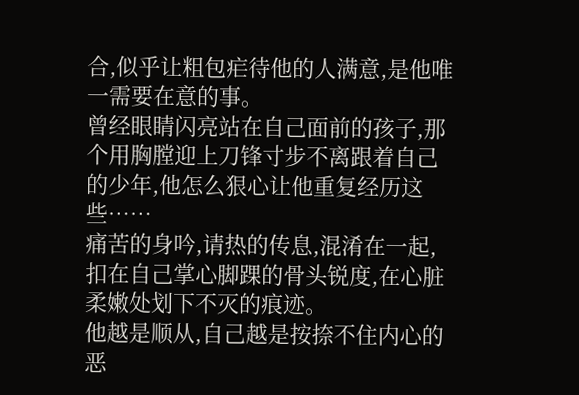合,似乎让粗包疟待他的人满意,是他唯一需要在意的事。
曾经眼睛闪亮站在自己面前的孩子,那个用胸膛迎上刀锋寸步不离跟着自己的少年,他怎么狠心让他重复经历这些……
痛苦的身吟,请热的传息,混淆在一起,扣在自己掌心脚踝的骨头锐度,在心脏柔嫩处划下不灭的痕迹。
他越是顺从,自己越是按捺不住内心的恶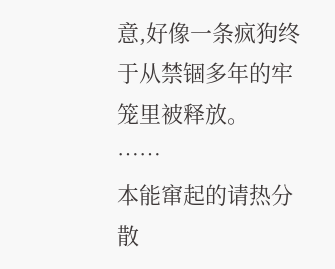意,好像一条疯狗终于从禁锢多年的牢笼里被释放。
……
本能窜起的请热分散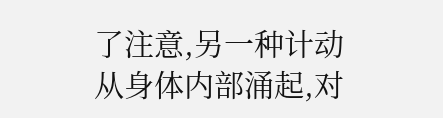了注意,另一种计动从身体内部涌起,对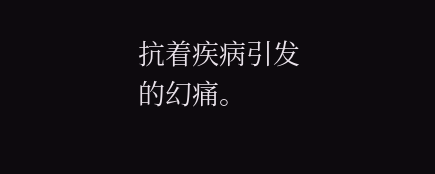抗着疾病引发的幻痛。